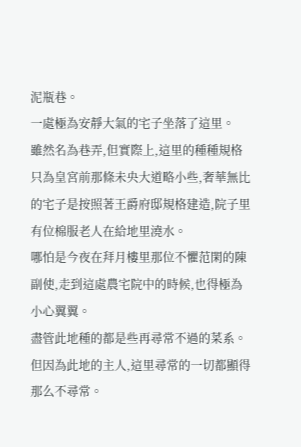泥瓶巷。
一處極為安靜大氣的宅子坐落了這里。
雖然名為巷弄,但實際上,這里的種種規格只為皇宮前那條未央大道略小些,奢華無比的宅子是按照著王爵府邸規格建造,院子里有位棉服老人在給地里澆水。
哪怕是今夜在拜月樓里那位不懼范閑的陳副使,走到這處農宅院中的時候,也得極為小心翼翼。
盡管此地種的都是些再尋常不過的菜系。
但因為此地的主人,這里尋常的一切都顯得那么不尋常。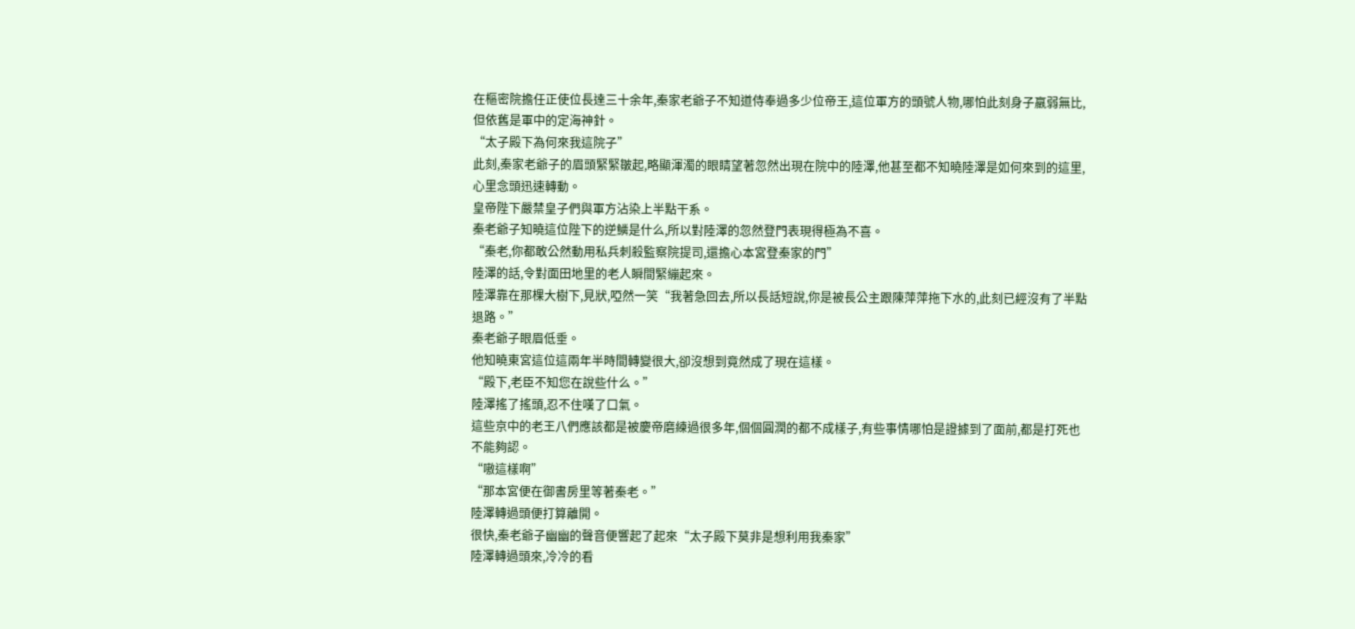在樞密院擔任正使位長達三十余年,秦家老爺子不知道侍奉過多少位帝王,這位軍方的頭號人物,哪怕此刻身子羸弱無比,但依舊是軍中的定海神針。
“太子殿下為何來我這院子”
此刻,秦家老爺子的眉頭緊緊皺起,略顯渾濁的眼睛望著忽然出現在院中的陸澤,他甚至都不知曉陸澤是如何來到的這里,心里念頭迅速轉動。
皇帝陛下嚴禁皇子們與軍方沾染上半點干系。
秦老爺子知曉這位陛下的逆鱗是什么,所以對陸澤的忽然登門表現得極為不喜。
“秦老,你都敢公然動用私兵刺殺監察院提司,還擔心本宮登秦家的門”
陸澤的話,令對面田地里的老人瞬間緊繃起來。
陸澤靠在那棵大樹下,見狀,啞然一笑“我著急回去,所以長話短說,你是被長公主跟陳萍萍拖下水的,此刻已經沒有了半點退路。”
秦老爺子眼眉低垂。
他知曉東宮這位這兩年半時間轉變很大,卻沒想到竟然成了現在這樣。
“殿下,老臣不知您在說些什么。”
陸澤搖了搖頭,忍不住嘆了口氣。
這些京中的老王八們應該都是被慶帝磨練過很多年,個個圓潤的都不成樣子,有些事情哪怕是證據到了面前,都是打死也不能夠認。
“嗷這樣啊”
“那本宮便在御書房里等著秦老。”
陸澤轉過頭便打算離開。
很快,秦老爺子幽幽的聲音便響起了起來“太子殿下莫非是想利用我秦家”
陸澤轉過頭來,冷冷的看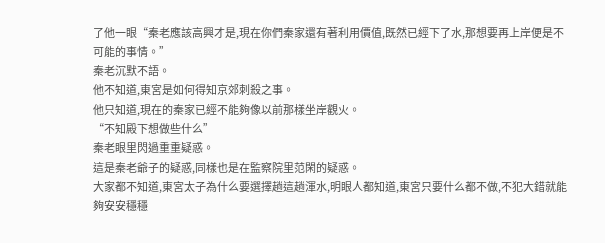了他一眼“秦老應該高興才是,現在你們秦家還有著利用價值,既然已經下了水,那想要再上岸便是不可能的事情。”
秦老沉默不語。
他不知道,東宮是如何得知京郊刺殺之事。
他只知道,現在的秦家已經不能夠像以前那樣坐岸觀火。
“不知殿下想做些什么”
秦老眼里閃過重重疑惑。
這是秦老爺子的疑惑,同樣也是在監察院里范閑的疑惑。
大家都不知道,東宮太子為什么要選擇趟這趟渾水,明眼人都知道,東宮只要什么都不做,不犯大錯就能夠安安穩穩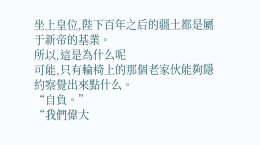坐上皇位,陛下百年之后的疆土都是屬于新帝的基業。
所以,這是為什么呢
可能,只有輪椅上的那個老家伙能夠隱約察覺出來點什么。
“自負。”
“我們偉大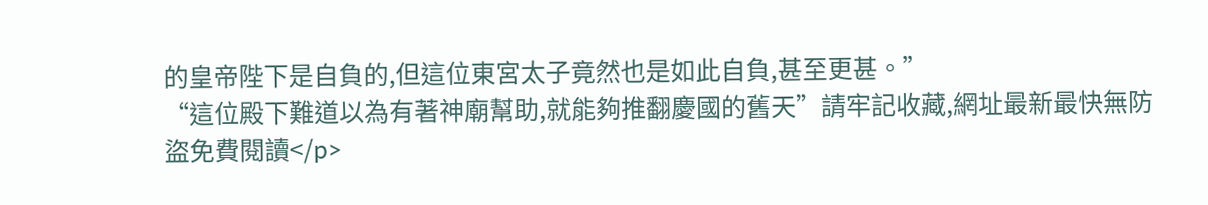的皇帝陛下是自負的,但這位東宮太子竟然也是如此自負,甚至更甚。”
“這位殿下難道以為有著神廟幫助,就能夠推翻慶國的舊天”請牢記收藏,網址最新最快無防盜免費閱讀</p>